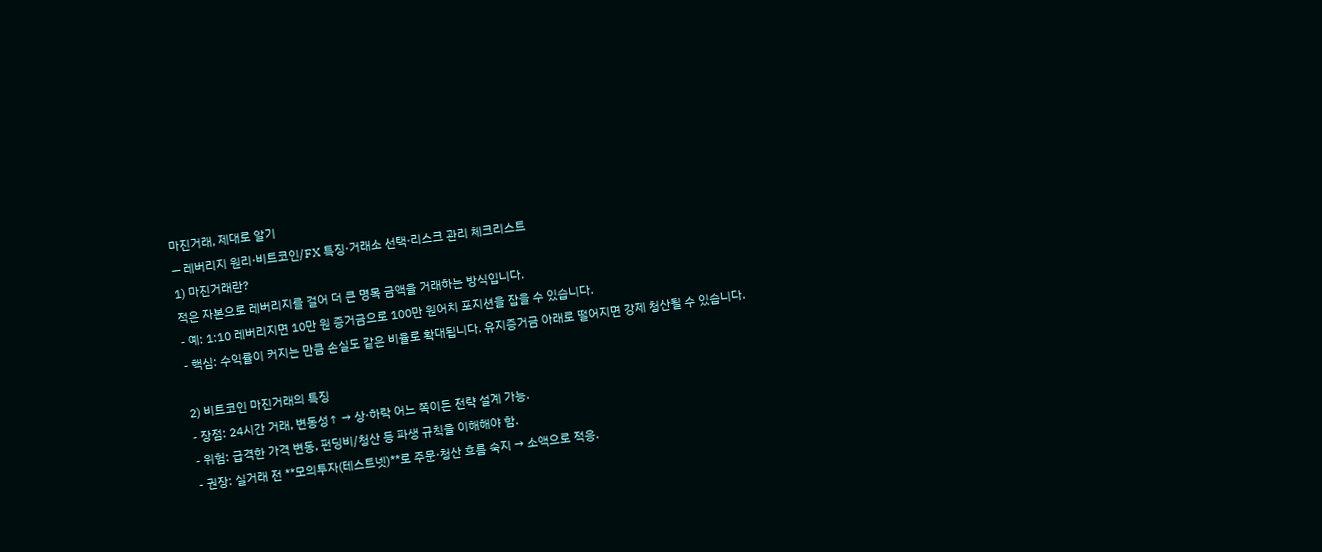마진거래, 제대로 알기
— 레버리지 원리·비트코인/FX 특징·거래소 선택·리스크 관리 체크리스트
1) 마진거래란?
적은 자본으로 레버리지를 걸어 더 큰 명목 금액을 거래하는 방식입니다.
- 예: 1:10 레버리지면 10만 원 증거금으로 100만 원어치 포지션을 잡을 수 있습니다.
- 핵심: 수익률이 커지는 만큼 손실도 같은 비율로 확대됩니다. 유지증거금 아래로 떨어지면 강제 청산될 수 있습니다.

2) 비트코인 마진거래의 특징
- 장점: 24시간 거래, 변동성↑ → 상·하락 어느 쪽이든 전략 설계 가능.
- 위험: 급격한 가격 변동, 펀딩비/청산 등 파생 규칙을 이해해야 함.
- 권장: 실거래 전 **모의투자(테스트넷)**로 주문·청산 흐름 숙지 → 소액으로 적응.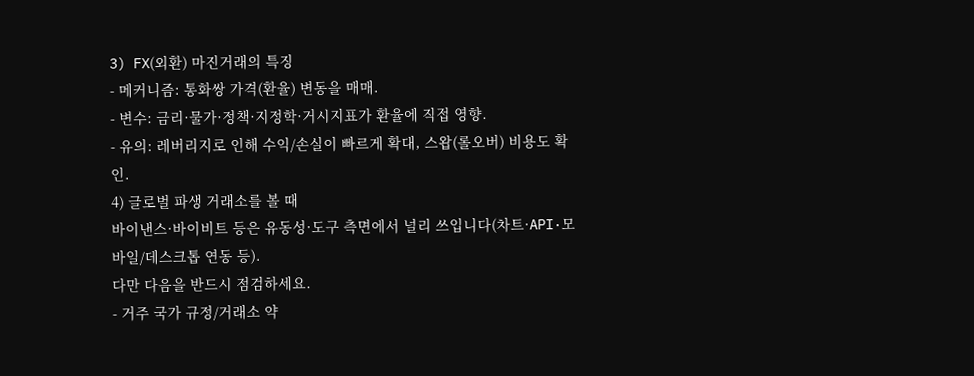3) FX(외환) 마진거래의 특징
- 메커니즘: 통화쌍 가격(환율) 변동을 매매.
- 변수: 금리·물가·정책·지정학·거시지표가 환율에 직접 영향.
- 유의: 레버리지로 인해 수익/손실이 빠르게 확대, 스왑(롤오버) 비용도 확인.
4) 글로벌 파생 거래소를 볼 때
바이낸스·바이비트 등은 유동성·도구 측면에서 널리 쓰입니다(차트·API·모바일/데스크톱 연동 등).
다만 다음을 반드시 점검하세요.
- 거주 국가 규정/거래소 약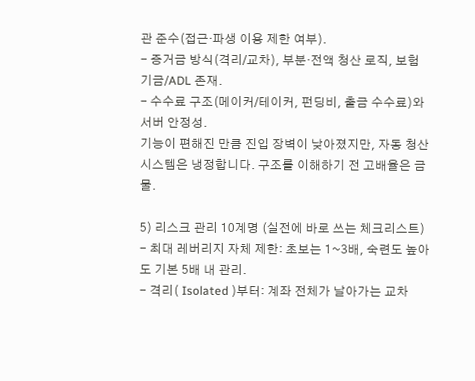관 준수(접근·파생 이용 제한 여부).
- 증거금 방식(격리/교차), 부분·전액 청산 로직, 보험기금/ADL 존재.
- 수수료 구조(메이커/테이커, 펀딩비, 출금 수수료)와 서버 안정성.
기능이 편해진 만큼 진입 장벽이 낮아졌지만, 자동 청산 시스템은 냉정합니다. 구조를 이해하기 전 고배율은 금물.

5) 리스크 관리 10계명 (실전에 바로 쓰는 체크리스트)
- 최대 레버리지 자체 제한: 초보는 1~3배, 숙련도 높아도 기본 5배 내 관리.
- 격리( Isolated )부터: 계좌 전체가 날아가는 교차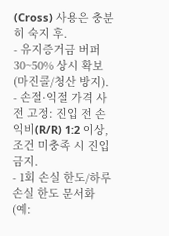(Cross) 사용은 충분히 숙지 후.
- 유지증거금 버퍼 30~50% 상시 확보(마진콜/청산 방지).
- 손절·익절 가격 사전 고정: 진입 전 손익비(R/R) 1:2 이상, 조건 미충족 시 진입 금지.
- 1회 손실 한도/하루 손실 한도 문서화(예: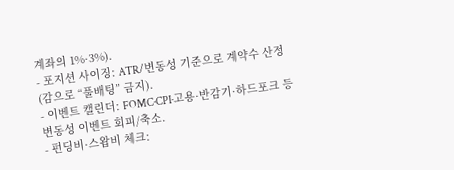계좌의 1%·3%).
- 포지션 사이징: ATR/변동성 기준으로 계약수 산정(감으로 “풀배팅” 금지).
- 이벤트 캘린더: FOMC·CPI·고용·반감기·하드포크 등 변동성 이벤트 회피/축소.
- 펀딩비·스왑비 체크: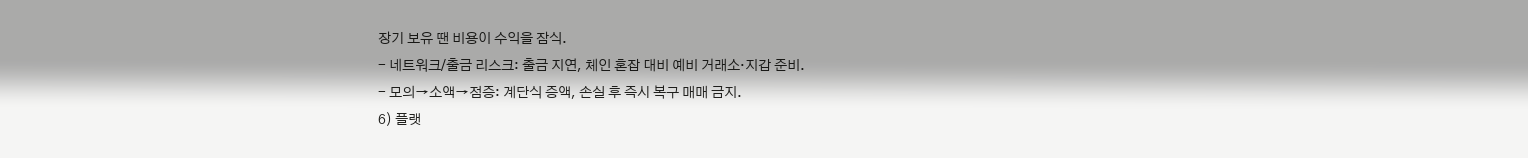장기 보유 땐 비용이 수익을 잠식.
- 네트워크/출금 리스크: 출금 지연, 체인 혼잡 대비 예비 거래소·지갑 준비.
- 모의→소액→점증: 계단식 증액, 손실 후 즉시 복구 매매 금지.
6) 플랫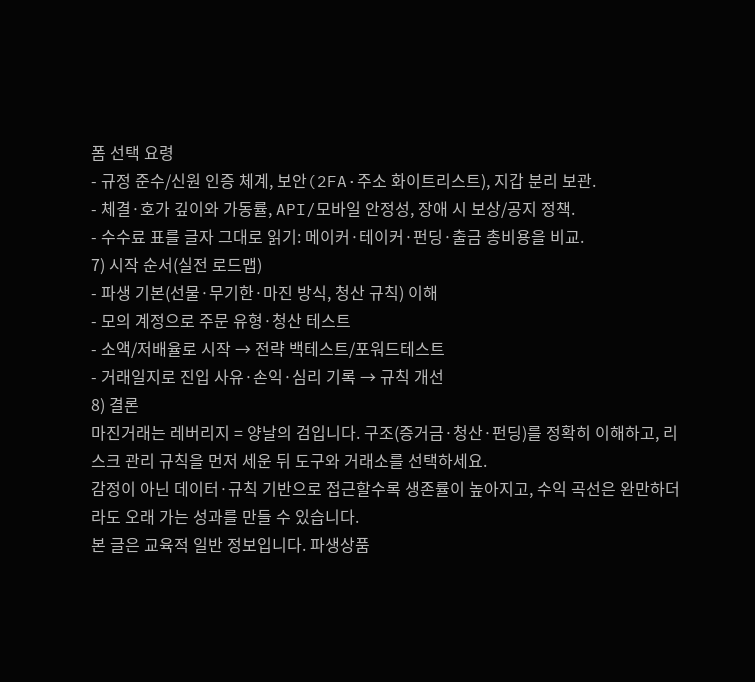폼 선택 요령
- 규정 준수/신원 인증 체계, 보안(2FA·주소 화이트리스트), 지갑 분리 보관.
- 체결·호가 깊이와 가동률, API/모바일 안정성, 장애 시 보상/공지 정책.
- 수수료 표를 글자 그대로 읽기: 메이커·테이커·펀딩·출금 총비용을 비교.
7) 시작 순서(실전 로드맵)
- 파생 기본(선물·무기한·마진 방식, 청산 규칙) 이해
- 모의 계정으로 주문 유형·청산 테스트
- 소액/저배율로 시작 → 전략 백테스트/포워드테스트
- 거래일지로 진입 사유·손익·심리 기록 → 규칙 개선
8) 결론
마진거래는 레버리지 = 양날의 검입니다. 구조(증거금·청산·펀딩)를 정확히 이해하고, 리스크 관리 규칙을 먼저 세운 뒤 도구와 거래소를 선택하세요.
감정이 아닌 데이터·규칙 기반으로 접근할수록 생존률이 높아지고, 수익 곡선은 완만하더라도 오래 가는 성과를 만들 수 있습니다.
본 글은 교육적 일반 정보입니다. 파생상품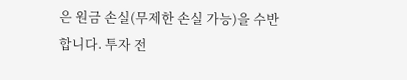은 원금 손실(무제한 손실 가능)을 수반합니다. 투자 전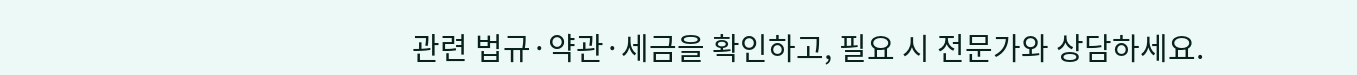관련 법규·약관·세금을 확인하고, 필요 시 전문가와 상담하세요.